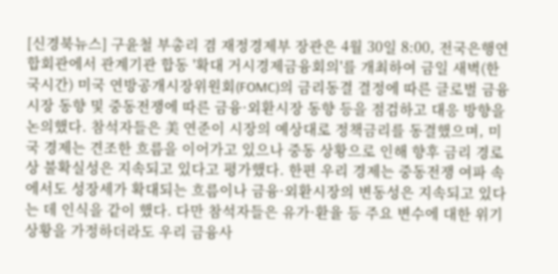[신경북뉴스] 구윤철 부총리 겸 재정경제부 장관은 4월 30일 8:00, 전국은행연합회관에서 관계기관 합동 '확대 거시경제금융회의'를 개최하여 금일 새벽(한국시간) 미국 연방공개시장위원회(FOMC)의 금리동결 결정에 따른 글로벌 금융시장 동향 및 중동전쟁에 따른 금융·외환시장 동향 등을 점검하고 대응 방향을 논의했다. 참석자들은 美 연준이 시장의 예상대로 정책금리를 동결했으며, 미국 경제는 견조한 흐름을 이어가고 있으나 중동 상황으로 인해 향후 금리 경로상 불확실성은 지속되고 있다고 평가했다. 한편 우리 경제는 중동전쟁 여파 속에서도 성장세가 확대되는 흐름이나 금융·외환시장의 변동성은 지속되고 있다는 데 인식을 같이 했다. 다만 참석자들은 유가·환율 등 주요 변수에 대한 위기 상황을 가정하더라도 우리 금융사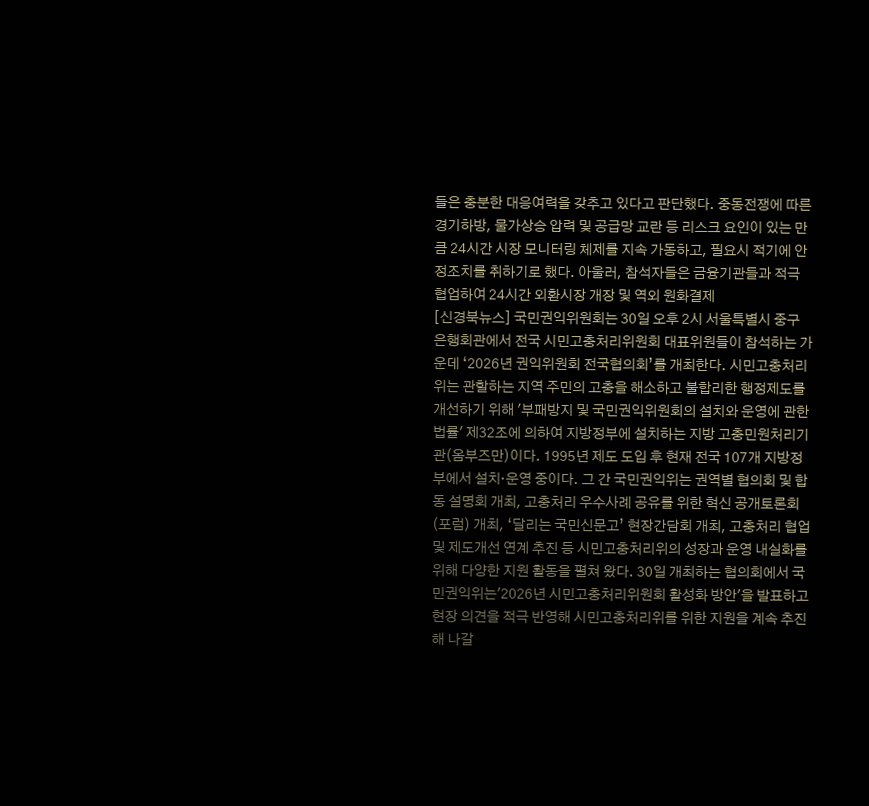들은 충분한 대응여력을 갖추고 있다고 판단했다. 중동전쟁에 따른 경기하방, 물가상승 압력 및 공급망 교란 등 리스크 요인이 있는 만큼 24시간 시장 모니터링 체제를 지속 가동하고, 필요시 적기에 안정조치를 취하기로 했다. 아울러, 참석자들은 금융기관들과 적극 협업하여 24시간 외환시장 개장 및 역외 원화결제
[신경북뉴스] 국민권익위원회는 30일 오후 2시 서울특별시 중구 은행회관에서 전국 시민고충처리위원회 대표위원들이 참석하는 가운데 ‘2026년 권익위원회 전국협의회’를 개최한다. 시민고충처리위는 관할하는 지역 주민의 고충을 해소하고 불합리한 행정제도를 개선하기 위해 '부패방지 및 국민권익위원회의 설치와 운영에 관한 법률' 제32조에 의하여 지방정부에 설치하는 지방 고충민원처리기관(옴부즈만)이다. 1995년 제도 도입 후 현재 전국 107개 지방정부에서 설치‧운영 중이다. 그 간 국민권익위는 권역별 협의회 및 합동 설명회 개최, 고충처리 우수사례 공유를 위한 혁신 공개토론회(포럼) 개최, ‘달리는 국민신문고’ 현장간담회 개최, 고충처리 협업 및 제도개선 연계 추진 등 시민고충처리위의 성장과 운영 내실화를 위해 다양한 지원 활동을 펼쳐 왔다. 30일 개최하는 협의회에서 국민권익위는'2026년 시민고충처리위원회 활성화 방안'을 발표하고 현장 의견을 적극 반영해 시민고충처리위를 위한 지원을 계속 추진해 나갈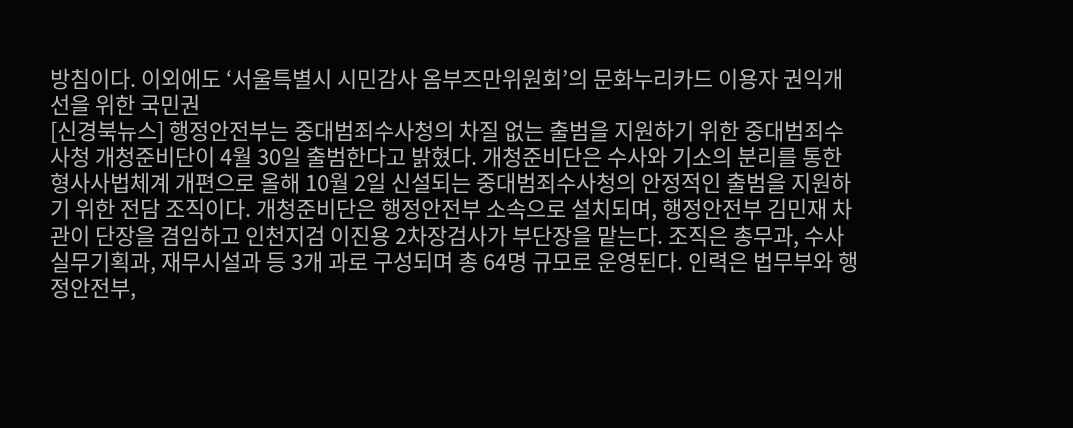방침이다. 이외에도 ‘서울특별시 시민감사 옴부즈만위원회’의 문화누리카드 이용자 권익개선을 위한 국민권
[신경북뉴스] 행정안전부는 중대범죄수사청의 차질 없는 출범을 지원하기 위한 중대범죄수사청 개청준비단이 4월 30일 출범한다고 밝혔다. 개청준비단은 수사와 기소의 분리를 통한 형사사법체계 개편으로 올해 10월 2일 신설되는 중대범죄수사청의 안정적인 출범을 지원하기 위한 전담 조직이다. 개청준비단은 행정안전부 소속으로 설치되며, 행정안전부 김민재 차관이 단장을 겸임하고 인천지검 이진용 2차장검사가 부단장을 맡는다. 조직은 총무과, 수사실무기획과, 재무시설과 등 3개 과로 구성되며 총 64명 규모로 운영된다. 인력은 법무부와 행정안전부,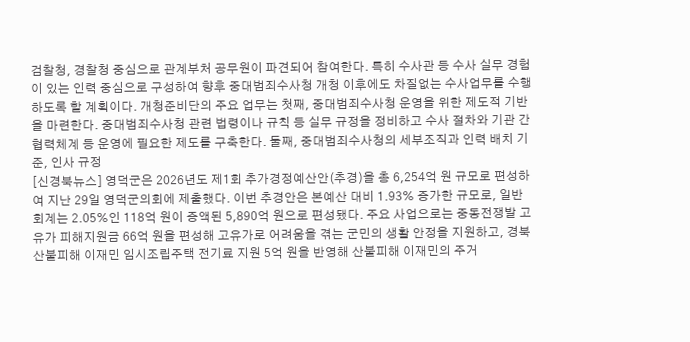검찰청, 경찰청 중심으로 관계부처 공무원이 파견되어 참여한다. 특히 수사관 등 수사 실무 경험이 있는 인력 중심으로 구성하여 향후 중대범죄수사청 개청 이후에도 차질없는 수사업무를 수행하도록 할 계획이다. 개청준비단의 주요 업무는 첫째, 중대범죄수사청 운영을 위한 제도적 기반을 마련한다. 중대범죄수사청 관련 법령이나 규칙 등 실무 규정을 정비하고 수사 절차와 기관 간 협력체계 등 운영에 필요한 제도를 구축한다. 둘째, 중대범죄수사청의 세부조직과 인력 배치 기준, 인사 규정
[신경북뉴스] 영덕군은 2026년도 제1회 추가경정예산안(추경)을 총 6,254억 원 규모로 편성하여 지난 29일 영덕군의회에 제출했다. 이번 추경안은 본예산 대비 1.93% 증가한 규모로, 일반회계는 2.05%인 118억 원이 증액된 5,890억 원으로 편성됐다. 주요 사업으로는 중동전쟁발 고유가 피해지원금 66억 원을 편성해 고유가로 어려움을 겪는 군민의 생활 안정을 지원하고, 경북 산불피해 이재민 임시조립주택 전기료 지원 5억 원을 반영해 산불피해 이재민의 주거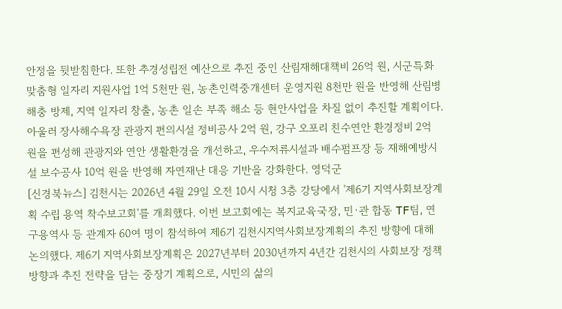안정을 뒷받침한다. 또한 추경성립전 예산으로 추진 중인 산림재해대책비 26억 원, 시군특화 맞춤형 일자리 지원사업 1억 5천만 원, 농촌인력중개센터 운영지원 8천만 원을 반영해 산림병해충 방제, 지역 일자리 창출, 농촌 일손 부족 해소 등 현안사업을 차질 없이 추진할 계획이다. 아울러 장사해수욕장 관광지 편의시설 정비공사 2억 원, 강구 오포리 친수연안 환경정비 2억 원을 편성해 관광지와 연안 생활환경을 개선하고, 우수저류시설과 배수펌프장 등 재해예방시설 보수공사 10억 원을 반영해 자연재난 대응 기반을 강화한다. 영덕군
[신경북뉴스] 김천시는 2026년 4월 29일 오전 10시 시청 3층 강당에서 '제6기 지역사회보장계획 수립 용역 착수보고회'를 개최했다. 이번 보고회에는 복지교육국장, 민·관 합동 TF팀, 연구용역사 등 관계자 60여 명이 참석하여 제6기 김천시지역사회보장계획의 추진 방향에 대해 논의했다. 제6기 지역사회보장계획은 2027년부터 2030년까지 4년간 김천시의 사회보장 정책 방향과 추진 전략을 담는 중장기 계획으로, 시민의 삶의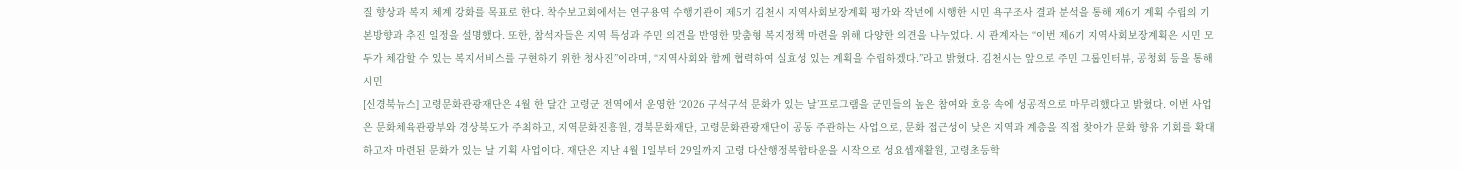질 향상과 복지 체계 강화를 목표로 한다. 착수보고회에서는 연구용역 수행기관이 제5기 김천시 지역사회보장계획 평가와 작년에 시행한 시민 욕구조사 결과 분석을 통해 제6기 계획 수립의 기본방향과 추진 일정을 설명했다. 또한, 참석자들은 지역 특성과 주민 의견을 반영한 맞춤형 복지정책 마련을 위해 다양한 의견을 나누었다. 시 관계자는 “이번 제6기 지역사회보장계획은 시민 모두가 체감할 수 있는 복지서비스를 구현하기 위한 청사진”이라며, “지역사회와 함께 협력하여 실효성 있는 계획을 수립하겠다.”라고 밝혔다. 김천시는 앞으로 주민 그룹인터뷰, 공청회 등을 통해 시민
[신경북뉴스] 고령문화관광재단은 4월 한 달간 고령군 전역에서 운영한 ‘2026 구석구석 문화가 있는 날’프로그램을 군민들의 높은 참여와 호응 속에 성공적으로 마무리했다고 밝혔다. 이번 사업은 문화체육관광부와 경상북도가 주최하고, 지역문화진흥원, 경북문화재단, 고령문화관광재단이 공동 주관하는 사업으로, 문화 접근성이 낮은 지역과 계층을 직접 찾아가 문화 향유 기회를 확대하고자 마련된 문화가 있는 날 기획 사업이다. 재단은 지난 4월 1일부터 29일까지 고령 다산행정복합타운을 시작으로 성요셉재활원, 고령초등학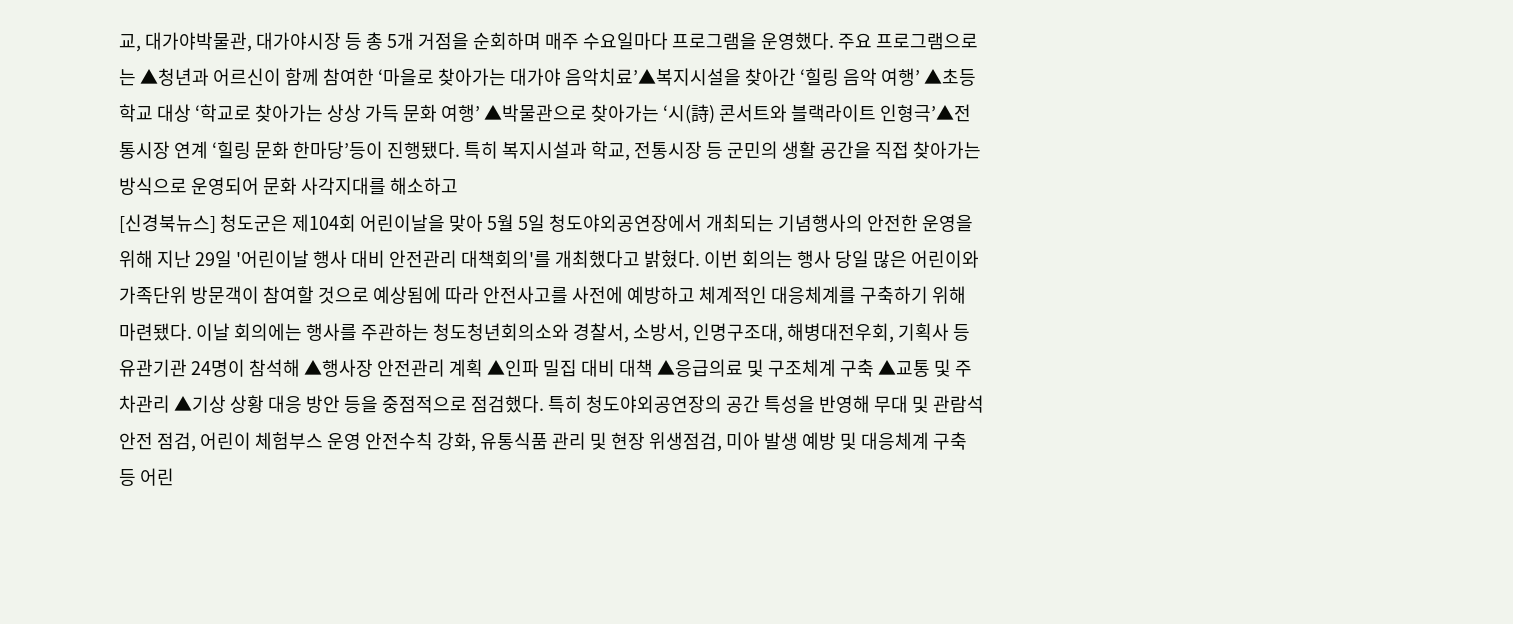교, 대가야박물관, 대가야시장 등 총 5개 거점을 순회하며 매주 수요일마다 프로그램을 운영했다. 주요 프로그램으로는 ▲청년과 어르신이 함께 참여한 ‘마을로 찾아가는 대가야 음악치료’▲복지시설을 찾아간 ‘힐링 음악 여행’ ▲초등학교 대상 ‘학교로 찾아가는 상상 가득 문화 여행’ ▲박물관으로 찾아가는 ‘시(詩) 콘서트와 블랙라이트 인형극’▲전통시장 연계 ‘힐링 문화 한마당’등이 진행됐다. 특히 복지시설과 학교, 전통시장 등 군민의 생활 공간을 직접 찾아가는 방식으로 운영되어 문화 사각지대를 해소하고
[신경북뉴스] 청도군은 제104회 어린이날을 맞아 5월 5일 청도야외공연장에서 개최되는 기념행사의 안전한 운영을 위해 지난 29일 '어린이날 행사 대비 안전관리 대책회의'를 개최했다고 밝혔다. 이번 회의는 행사 당일 많은 어린이와 가족단위 방문객이 참여할 것으로 예상됨에 따라 안전사고를 사전에 예방하고 체계적인 대응체계를 구축하기 위해 마련됐다. 이날 회의에는 행사를 주관하는 청도청년회의소와 경찰서, 소방서, 인명구조대, 해병대전우회, 기획사 등 유관기관 24명이 참석해 ▲행사장 안전관리 계획 ▲인파 밀집 대비 대책 ▲응급의료 및 구조체계 구축 ▲교통 및 주차관리 ▲기상 상황 대응 방안 등을 중점적으로 점검했다. 특히 청도야외공연장의 공간 특성을 반영해 무대 및 관람석 안전 점검, 어린이 체험부스 운영 안전수칙 강화, 유통식품 관리 및 현장 위생점검, 미아 발생 예방 및 대응체계 구축 등 어린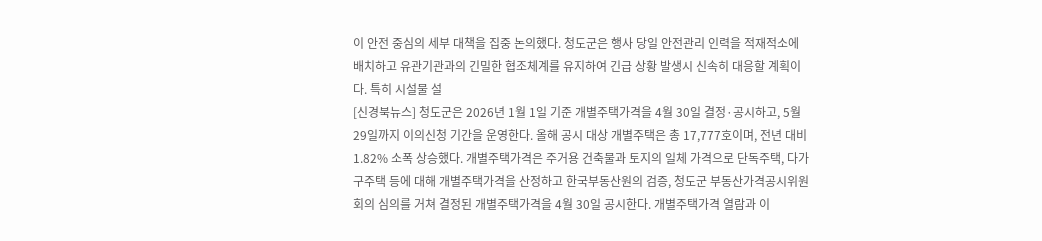이 안전 중심의 세부 대책을 집중 논의했다. 청도군은 행사 당일 안전관리 인력을 적재적소에 배치하고 유관기관과의 긴밀한 협조체계를 유지하여 긴급 상황 발생시 신속히 대응할 계획이다. 특히 시설물 설
[신경북뉴스] 청도군은 2026년 1월 1일 기준 개별주택가격을 4월 30일 결정·공시하고, 5월 29일까지 이의신청 기간을 운영한다. 올해 공시 대상 개별주택은 총 17,777호이며, 전년 대비 1.82% 소폭 상승했다. 개별주택가격은 주거용 건축물과 토지의 일체 가격으로 단독주택, 다가구주택 등에 대해 개별주택가격을 산정하고 한국부동산원의 검증, 청도군 부동산가격공시위원회의 심의를 거쳐 결정된 개별주택가격을 4월 30일 공시한다. 개별주택가격 열람과 이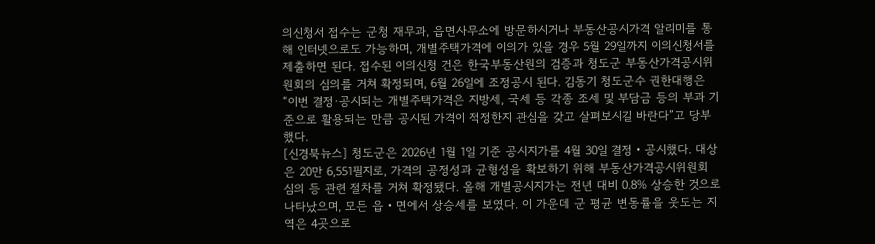의신청서 접수는 군청 재무과, 읍면사무소에 방문하시거나 부동산공시가격 알리미를 통해 인터넷으로도 가능하며, 개별주택가격에 이의가 있을 경우 5월 29일까지 이의신청서를 제출하면 된다. 접수된 이의신청 건은 한국부동산원의 검증과 청도군 부동산가격공시위원회의 심의를 거쳐 확정되며, 6월 26일에 조정공시 된다. 김동기 청도군수 권한대행은 “이번 결정·공시되는 개별주택가격은 지방세, 국세 등 각종 조세 및 부담금 등의 부과 기준으로 활용되는 만큼 공시된 가격이 적정한지 관심을 갖고 살펴보시길 바란다”고 당부했다.
[신경북뉴스] 청도군은 2026년 1월 1일 기준 공시지가를 4월 30일 결정‧공시했다. 대상은 20만 6,551필지로, 가격의 공정성과 균형성을 확보하기 위해 부동산가격공시위원회 심의 등 관련 절차를 거쳐 확정됐다. 올해 개별공시지가는 전년 대비 0.8% 상승한 것으로 나타났으며, 모든 읍‧면에서 상승세를 보였다. 이 가운데 군 평균 변동률을 웃도는 지역은 4곳으로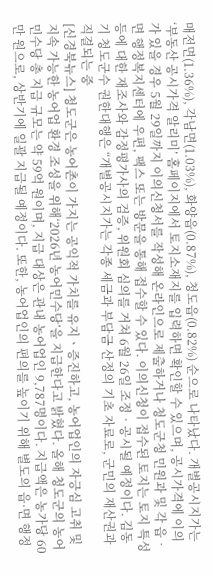매전면(1.36%), 각남면(1.03%), 화양읍(0.87%), 청도읍(0.82%) 순으로 나타났다. 개별공시지가는 ‘부동산 공시가격 알리미’ 홈페이지에서 토지소재지를 입력하면 확인할 수 있으며, 공시가격에 이의가 있을 경우 5월 29일까지 이의신청서를 작성해 온라인으로 제출하거나 청도군청 민원과 및 각 읍‧면 행정복지센터에 우편, 팩스 또는 방문을 통해 접수할 수 있다. 이의신청이 접수된 토지는 토지 특성 등에 대한 재조사와 감정평가사의 검증, 위원회 심의를 거쳐 6월 26일 조정‧공시될 예정이다. 김동기 청도군수 권한대행은 “개별공시지가는 각종 세금과 부담금 산정의 기초 자료로, 군민의 재산권과 직결되는 중
[신경북뉴스] 청도군은 농어촌이 가지는 공익적 가치를 유지ㆍ증진하고, 농어업인의 자긍심 고취 및 지속 가능한 농어업 환경 조성을 위해‘2026년 농어민수당’을 지급한다고 밝혔다. 올해 청도군의 농어민수당 총 지급 규모는 약 59억 원이며, 지급 대상은 관내 농어업인 9,787명이다. 지급액은 농가당 60만 원으로, 상반기에 일괄 지급될 예정이다. 또한, 농어업인의 편의를 높이기 위해 별도의 읍·면 행정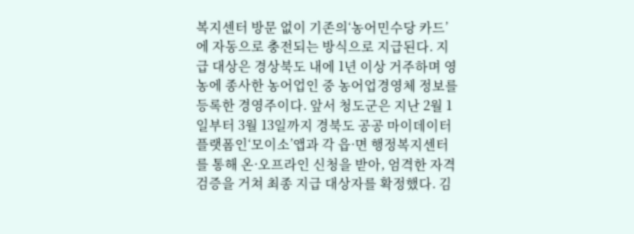복지센터 방문 없이 기존의‘농어민수당 카드’에 자동으로 충전되는 방식으로 지급된다. 지급 대상은 경상북도 내에 1년 이상 거주하며 영농에 종사한 농어업인 중 농어업경영체 정보를 등록한 경영주이다. 앞서 청도군은 지난 2월 1일부터 3월 13일까지 경북도 공공 마이데이터 플랫폼인‘모이소’앱과 각 읍·면 행정복지센터를 통해 온·오프라인 신청을 받아, 엄격한 자격 검증을 거쳐 최종 지급 대상자를 확정했다. 김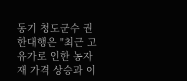동기 청도군수 권한대행은 "최근 고유가로 인한 농자재 가격 상승과 이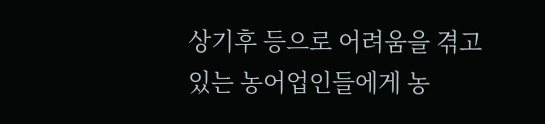상기후 등으로 어려움을 겪고 있는 농어업인들에게 농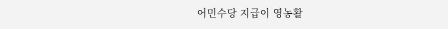어민수당 지급이 영농활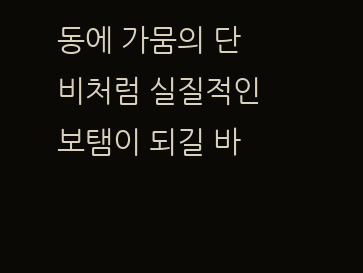동에 가뭄의 단비처럼 실질적인 보탬이 되길 바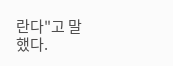란다"고 말했다.